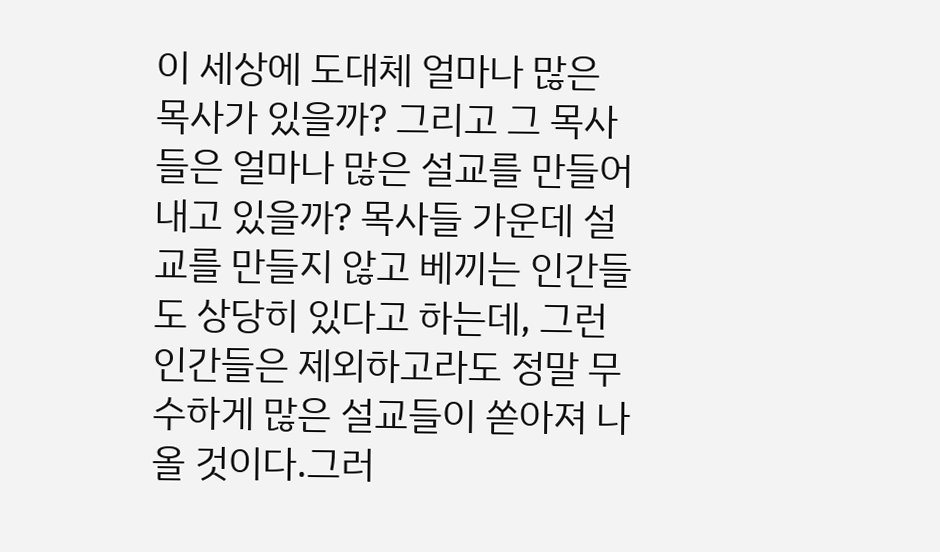이 세상에 도대체 얼마나 많은 목사가 있을까? 그리고 그 목사들은 얼마나 많은 설교를 만들어 내고 있을까? 목사들 가운데 설교를 만들지 않고 베끼는 인간들도 상당히 있다고 하는데, 그런 인간들은 제외하고라도 정말 무수하게 많은 설교들이 쏟아져 나올 것이다.그러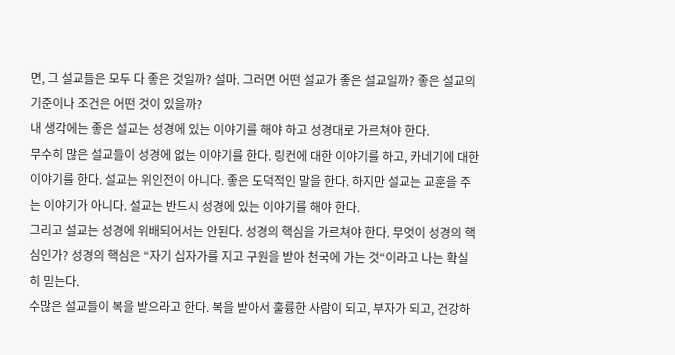면, 그 설교들은 모두 다 좋은 것일까? 설마. 그러면 어떤 설교가 좋은 설교일까? 좋은 설교의 기준이나 조건은 어떤 것이 있을까?
내 생각에는 좋은 설교는 성경에 있는 이야기를 해야 하고 성경대로 가르쳐야 한다.
무수히 많은 설교들이 성경에 없는 이야기를 한다. 링컨에 대한 이야기를 하고, 카네기에 대한 이야기를 한다. 설교는 위인전이 아니다. 좋은 도덕적인 말을 한다. 하지만 설교는 교훈을 주는 이야기가 아니다. 설교는 반드시 성경에 있는 이야기를 해야 한다.
그리고 설교는 성경에 위배되어서는 안된다. 성경의 핵심을 가르쳐야 한다. 무엇이 성경의 핵심인가? 성경의 핵심은 “자기 십자가를 지고 구원을 받아 천국에 가는 것“이라고 나는 확실히 믿는다.
수많은 설교들이 복을 받으라고 한다. 복을 받아서 훌륭한 사람이 되고, 부자가 되고, 건강하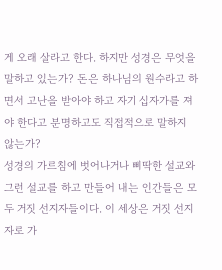게 오래 살라고 한다. 하지만 성경은 무엇을 말하고 있는가? 돈은 하나님의 원수라고 하면서 고난을 받아야 하고 자기 십자가를 져야 한다고 분명하고도 직접적으로 말하지 않는가?
성경의 가르침에 벗어나거나 삐딱한 설교와 그런 설교를 하고 만들어 내는 인간들은 모두 거짓 선지자들이다. 이 세상은 거짓 선지자로 가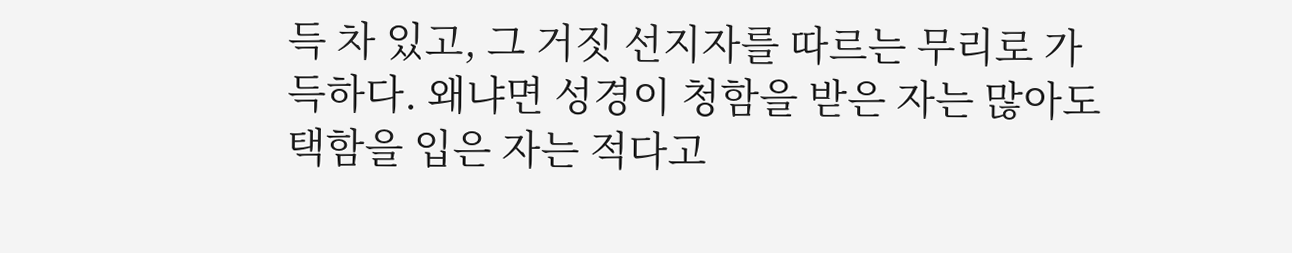득 차 있고, 그 거짓 선지자를 따르는 무리로 가득하다. 왜냐면 성경이 청함을 받은 자는 많아도 택함을 입은 자는 적다고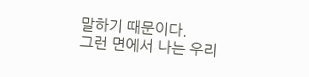말하기 때문이다.
그런 면에서 나는 우리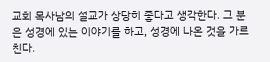교회 목사남의 설교가 상당히 좋다고 생각한다. 그 분은 성경에 있는 이야기를 하고, 성경에 나온 것을 가르친다.